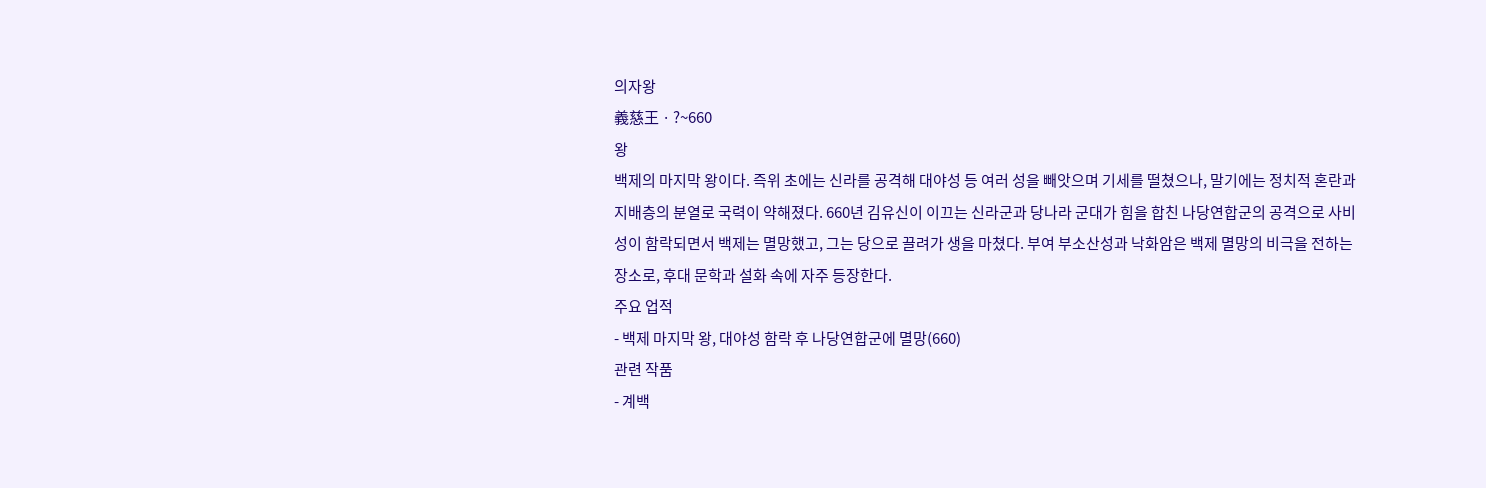의자왕
義慈王 · ?~660
왕
백제의 마지막 왕이다. 즉위 초에는 신라를 공격해 대야성 등 여러 성을 빼앗으며 기세를 떨쳤으나, 말기에는 정치적 혼란과 지배층의 분열로 국력이 약해졌다. 660년 김유신이 이끄는 신라군과 당나라 군대가 힘을 합친 나당연합군의 공격으로 사비성이 함락되면서 백제는 멸망했고, 그는 당으로 끌려가 생을 마쳤다. 부여 부소산성과 낙화암은 백제 멸망의 비극을 전하는 장소로, 후대 문학과 설화 속에 자주 등장한다.
주요 업적
- 백제 마지막 왕, 대야성 함락 후 나당연합군에 멸망(660)
관련 작품
- 계백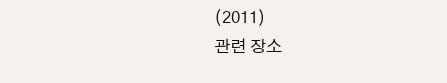(2011)
관련 장소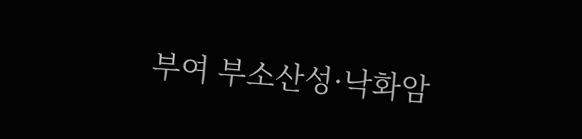부여 부소산성·낙화암